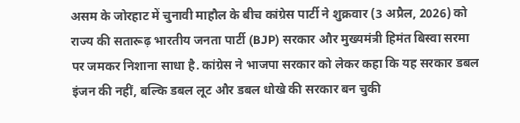असम के जोरहाट में चुनावी माहौल के बीच कांग्रेस पार्टी ने शुक्रवार (3 अप्रैल, 2026) को राज्य की सतारूढ़ भारतीय जनता पार्टी (BJP) सरकार और मुख्यमंत्री हिमंत बिस्वा सरमा पर जमकर निशाना साधा है. कांग्रेस ने भाजपा सरकार को लेकर कहा कि यह सरकार डबल इंजन की नहीं, बल्कि डबल लूट और डबल धोखे की सरकार बन चुकी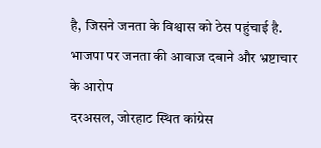है, जिसने जनता के विश्वास को ठेस पहुंचाई है.
भाजपा पर जनता की आवाज दबाने और भ्रष्टाचार के आरोप
दरअसल, जोरहाट स्थित कांग्रेस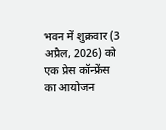भवन में शुक्रवार (3 अप्रैल, 2026) को एक प्रेस कॉन्फ्रेंस का आयोजन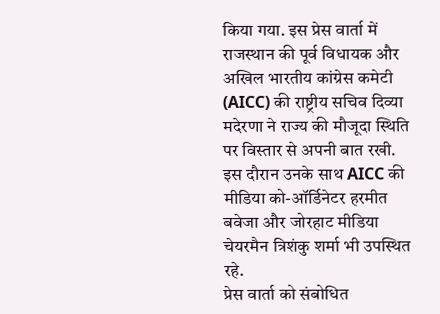किया गया. इस प्रेस वार्ता में राजस्थान की पूर्व विधायक और अखिल भारतीय कांग्रेस कमेटी (AICC) की राष्ट्रीय सचिव दिव्या मदेरणा ने राज्य की मौजूदा स्थिति पर विस्तार से अपनी बात रखी. इस दौरान उनके साथ AICC की मीडिया को-ऑर्डिनेटर हरमीत बवेजा और जोरहाट मीडिया चेयरमैन त्रिशंकु शर्मा भी उपस्थित रहे.
प्रेस वार्ता को संबोधित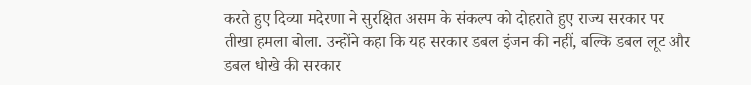करते हुए दिव्या मदेरणा ने सुरक्षित असम के संकल्प को दोहराते हुए राज्य सरकार पर तीखा हमला बोला. उन्होंने कहा कि यह सरकार डबल इंजन की नहीं, बल्कि डबल लूट और डबल धोखे की सरकार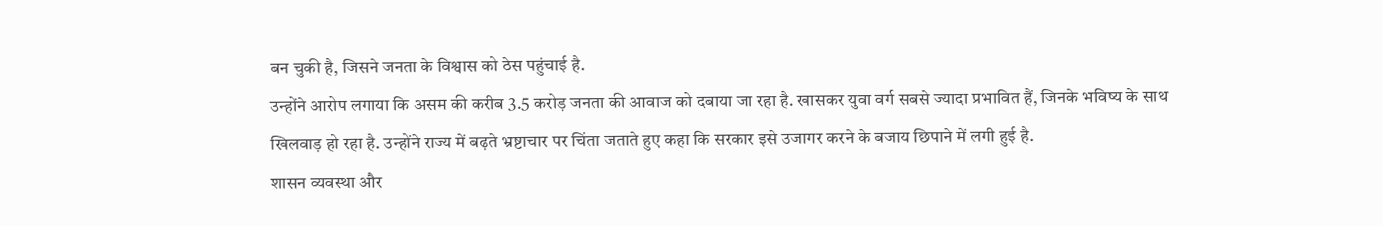बन चुकी है, जिसने जनता के विश्वास को ठेस पहुंचाई है.
उन्होंने आरोप लगाया कि असम की करीब 3.5 करोड़ जनता की आवाज को दबाया जा रहा है. खासकर युवा वर्ग सबसे ज्यादा प्रभावित हैं, जिनके भविष्य के साथ खिलवाड़ हो रहा है. उन्होंने राज्य में बढ़ते भ्रष्टाचार पर चिंता जताते हुए कहा कि सरकार इसे उजागर करने के बजाय छिपाने में लगी हुई है.
शासन व्यवस्था और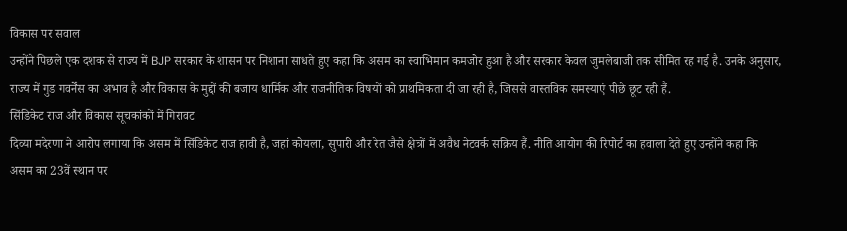विकास पर सवाल
उन्होंने पिछले एक दशक से राज्य में BJP सरकार के शासन पर निशाना साधते हुए कहा कि असम का स्वाभिमान कमजोर हुआ है और सरकार केवल जुमलेबाजी तक सीमित रह गई है. उनके अनुसार, राज्य में गुड गवर्नेंस का अभाव है और विकास के मुद्दों की बजाय धार्मिक और राजनीतिक विषयों को प्राथमिकता दी जा रही है, जिससे वास्तविक समस्याएं पीछे छूट रही हैं.
सिंडिकेट राज और विकास सूचकांकों में गिरावट
दिव्या मदेरणा ने आरोप लगाया कि असम में सिंडिकेट राज हावी है, जहां कोयला, सुपारी और रेत जैसे क्षेत्रों में अवैध नेटवर्क सक्रिय हैं. नीति आयोग की रिपोर्ट का हवाला देते हुए उन्होंने कहा कि असम का 23वें स्थान पर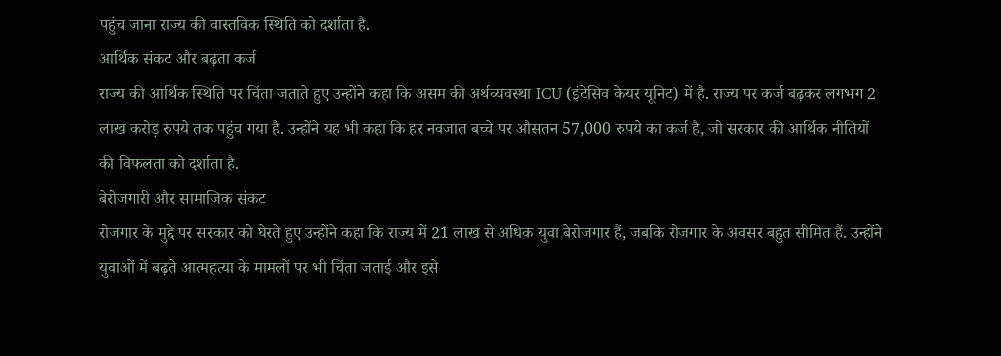पहुंच जाना राज्य की वास्तविक स्थिति को दर्शाता है.
आर्थिक संकट और बढ़ता कर्ज
राज्य की आर्थिक स्थिति पर चिंता जताते हुए उन्होंने कहा कि असम की अर्थव्यवस्था ICU (इंटेसिव केयर यूनिट) में है. राज्य पर कर्ज बढ़कर लगभग 2 लाख करोड़ रुपये तक पहुंच गया है. उन्होंने यह भी कहा कि हर नवजात बच्चे पर औसतन 57,000 रुपये का कर्ज है, जो सरकार की आर्थिक नीतियों की विफलता को दर्शाता है.
बेरोजगारी और सामाजिक संकट
रोजगार के मुद्दे पर सरकार को घेरते हुए उन्होंने कहा कि राज्य में 21 लाख से अधिक युवा बेरोजगार हैं, जबकि रोजगार के अवसर बहुत सीमित हैं. उन्होंने युवाओं में बढ़ते आत्महत्या के मामलों पर भी चिंता जताई और इसे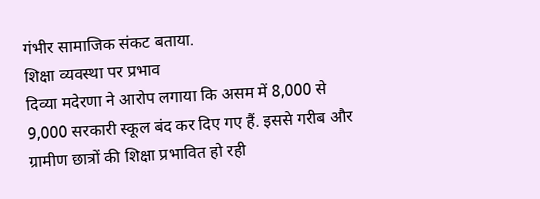गंभीर सामाजिक संकट बताया.
शिक्षा व्यवस्था पर प्रभाव
दिव्या मदेरणा ने आरोप लगाया कि असम में 8,000 से 9,000 सरकारी स्कूल बंद कर दिए गए हैं. इससे गरीब और ग्रामीण छात्रों की शिक्षा प्रभावित हो रही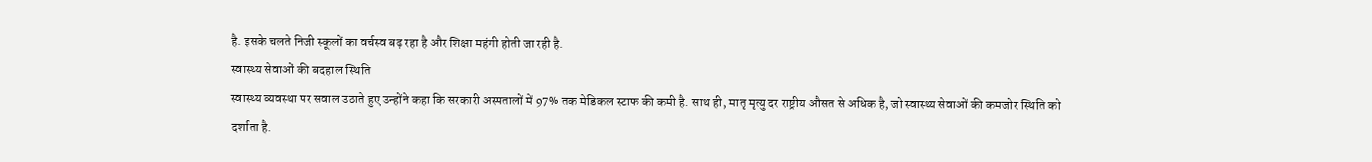है. इसके चलते निजी स्कूलों का वर्चस्व बढ़ रहा है और शिक्षा महंगी होती जा रही है.
स्वास्थ्य सेवाओं की बदहाल स्थिति
स्वास्थ्य व्यवस्था पर सवाल उठाते हुए उन्होंने कहा कि सरकारी अस्पतालों में 97% तक मेडिकल स्टाफ की कमी है. साथ ही, मातृ मृत्यु दर राष्ट्रीय औसत से अधिक है, जो स्वास्थ्य सेवाओं की कमजोर स्थिति को दर्शाता है.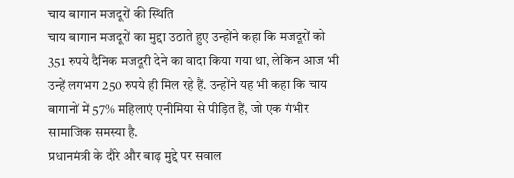चाय बागान मजदूरों की स्थिति
चाय बागान मजदूरों का मुद्दा उठाते हुए उन्होंने कहा कि मजदूरों को 351 रुपये दैनिक मजदूरी देने का वादा किया गया था, लेकिन आज भी उन्हें लगभग 250 रुपये ही मिल रहे हैं. उन्होंने यह भी कहा कि चाय बागानों में 57% महिलाएं एनीमिया से पीड़ित हैं, जो एक गंभीर सामाजिक समस्या है.
प्रधानमंत्री के दौरे और बाढ़ मुद्दे पर सवाल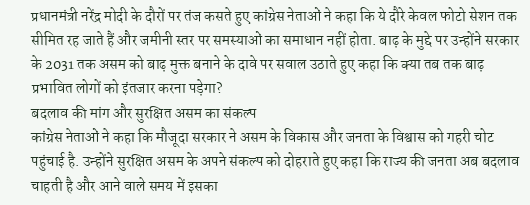प्रधानमंत्री नरेंद्र मोदी के दौरों पर तंज कसते हुए कांग्रेस नेताओं ने कहा कि ये दौरे केवल फोटो सेशन तक सीमित रह जाते हैं और जमीनी स्तर पर समस्याओं का समाधान नहीं होता. बाढ़ के मुद्दे पर उन्होंने सरकार के 2031 तक असम को बाढ़ मुक्त बनाने के दावे पर सवाल उठाते हुए कहा कि क्या तब तक बाढ़ प्रभावित लोगों को इंतजार करना पड़ेगा?
बदलाव की मांग और सुरक्षित असम का संकल्प
कांग्रेस नेताओं ने कहा कि मौजूदा सरकार ने असम के विकास और जनता के विश्वास को गहरी चोट पहुंचाई है. उन्होंने सुरक्षित असम के अपने संकल्प को दोहराते हुए कहा कि राज्य की जनता अब बदलाव चाहती है और आने वाले समय में इसका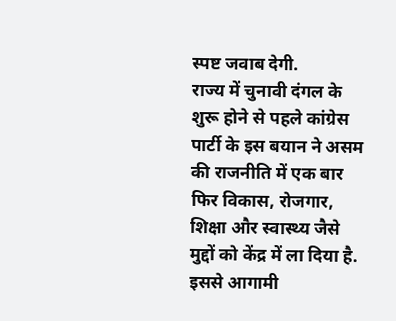स्पष्ट जवाब देगी.
राज्य में चुनावी दंगल के शुरू होने से पहले कांग्रेस पार्टी के इस बयान ने असम की राजनीति में एक बार फिर विकास, रोजगार, शिक्षा और स्वास्थ्य जैसे मुद्दों को केंद्र में ला दिया है. इससे आगामी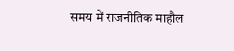समय में राजनीतिक माहौल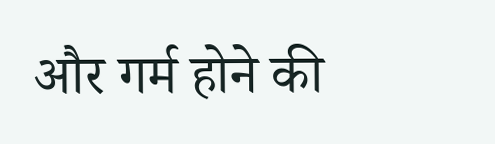और गर्म होने की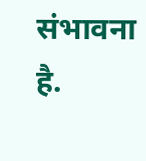संभावना है.